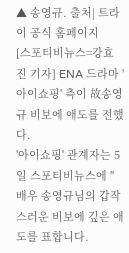▲ 송영규. 출처| 트라이 공식 홈페이지
[스포티비뉴스=강효진 기자] ENA 드라마 '아이쇼핑' 측이 故송영규 비보에 애도를 전했다.
'아이쇼핑' 관계자는 5일 스포티비뉴스에 "배우 송영규님의 갑작스러운 비보에 깊은 애도를 표합니다.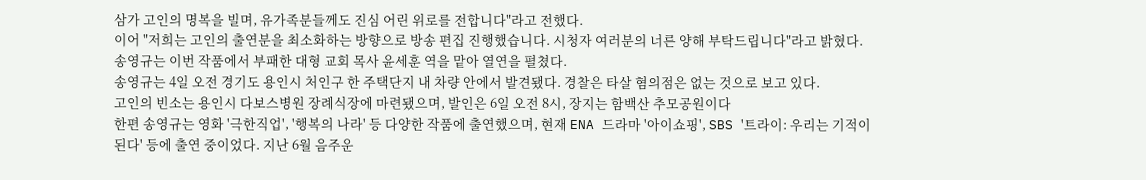삼가 고인의 명복을 빌며, 유가족분들께도 진심 어린 위로를 전합니다"라고 전했다.
이어 "저희는 고인의 출연분을 최소화하는 방향으로 방송 편집 진행했습니다. 시청자 여러분의 너른 양해 부탁드립니다"라고 밝혔다.
송영규는 이번 작품에서 부패한 대형 교회 목사 윤세훈 역을 맡아 열연을 펼쳤다.
송영규는 4일 오전 경기도 용인시 처인구 한 주택단지 내 차량 안에서 발견됐다. 경찰은 타살 혐의점은 없는 것으로 보고 있다.
고인의 빈소는 용인시 다보스병원 장례식장에 마련됐으며, 발인은 6일 오전 8시, 장지는 함백산 추모공원이다
한편 송영규는 영화 '극한직업', '행복의 나라' 등 다양한 작품에 출연했으며, 현재 ENA 드라마 '아이쇼핑', SBS '트라이: 우리는 기적이 된다' 등에 출연 중이었다. 지난 6월 음주운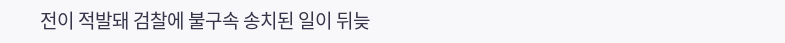전이 적발돼 검찰에 불구속 송치된 일이 뒤늦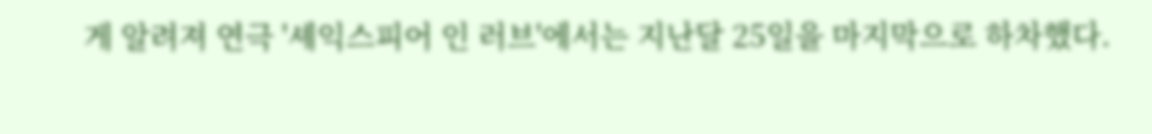게 알려져 연극 '셰익스피어 인 러브'에서는 지난달 25일을 마지막으로 하차했다.